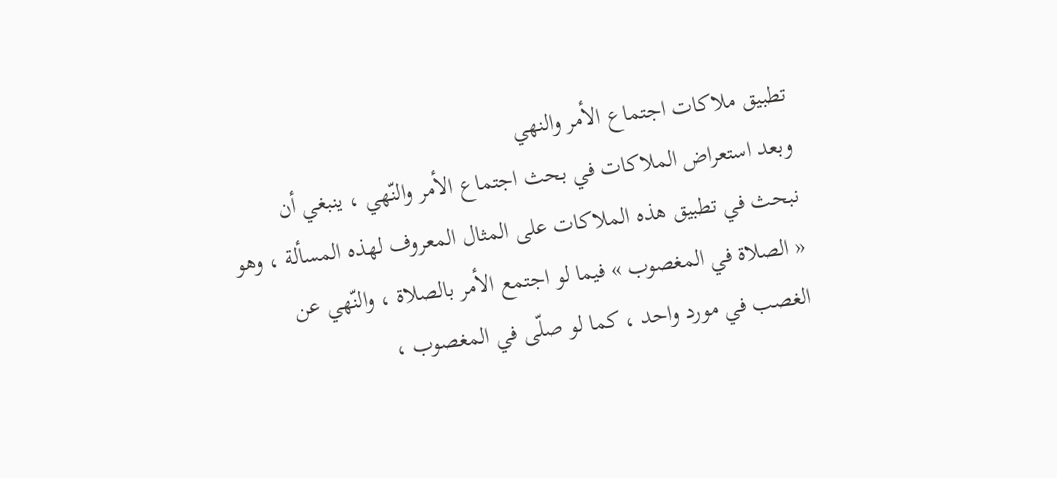تطبيق ملاكات اجتماع الأمر والنهي
وبعد استعراض الملاكات في بحث اجتماع الأمر والنّهي ، ينبغي أن نبحث في تطبيق هذه الملاكات على المثال المعروف لهذه المسألة ، وهو « الصلاة في المغصوب » فيما لو اجتمع الأمر بالصلاة ، والنّهي عن الغصب في مورد واحد ، كما لو صلّى في المغصوب ،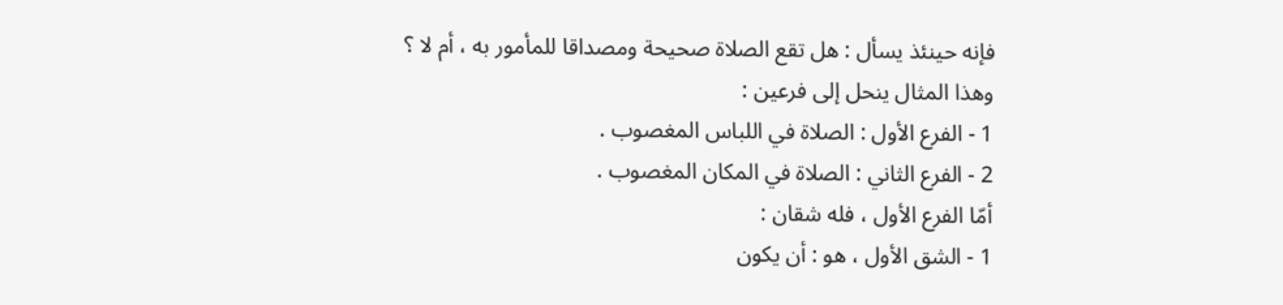فإنه حينئذ يسأل : هل تقع الصلاة صحيحة ومصداقا للمأمور به ، أم لا ؟
وهذا المثال ينحل إلى فرعين :
1 - الفرع الأول : الصلاة في اللباس المغصوب .
2 - الفرع الثاني : الصلاة في المكان المغصوب .
أمّا الفرع الأول ، فله شقان :
1 - الشق الأول ، هو : أن يكون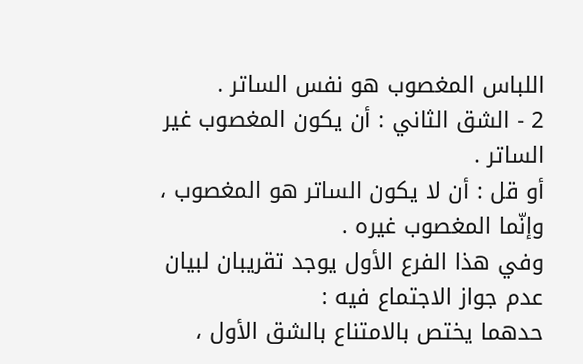اللباس المغصوب هو نفس الساتر .
2 - الشق الثاني : أن يكون المغصوب غير الساتر .
أو قل : أن لا يكون الساتر هو المغصوب ، وإنّما المغصوب غيره .
وفي هذا الفرع الأول يوجد تقريبان لبيان عدم جواز الاجتماع فيه :
حدهما يختص بالامتناع بالشق الأول ،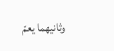وثانيهما يعمّ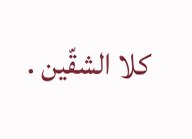كلا الشقّين .